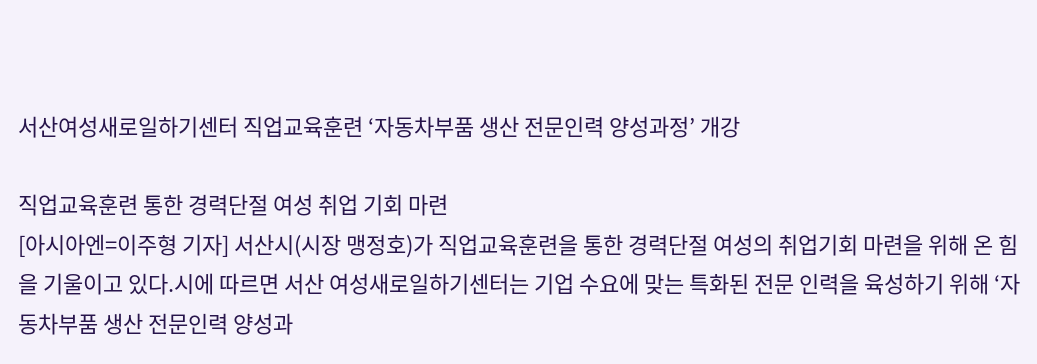서산여성새로일하기센터 직업교육훈련 ‘자동차부품 생산 전문인력 양성과정’ 개강

직업교육훈련 통한 경력단절 여성 취업 기회 마련
[아시아엔=이주형 기자] 서산시(시장 맹정호)가 직업교육훈련을 통한 경력단절 여성의 취업기회 마련을 위해 온 힘을 기울이고 있다.시에 따르면 서산 여성새로일하기센터는 기업 수요에 맞는 특화된 전문 인력을 육성하기 위해 ‘자동차부품 생산 전문인력 양성과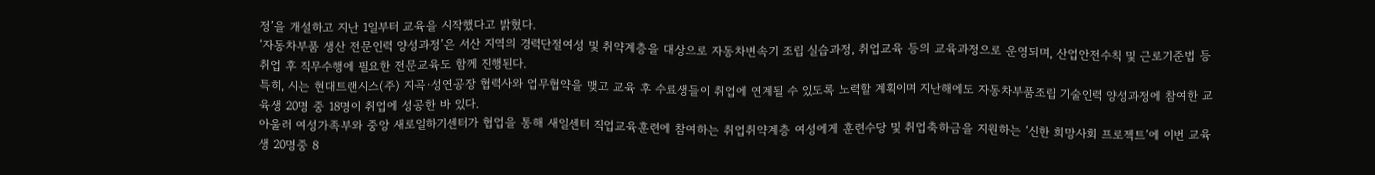정’을 개설하고 지난 1일부터 교육을 시작했다고 밝혔다.
‘자동차부품 생산 전문인력 양성과정’은 서산 지역의 경력단절여성 및 취약계층을 대상으로 자동차변속기 조립 실습과정, 취업교육 등의 교육과정으로 운영되며, 산업안전수칙 및 근로기준법 등 취업 후 직무수행에 필요한 전문교육도 함께 진행된다.
특히, 시는 현대트랜시스(주) 지곡·성연공장 협력사와 업무협약을 맺고 교육 후 수료생들이 취업에 연계될 수 있도록 노력할 계획이며 지난해에도 자동차부품조립 기술인력 양성과정에 참여한 교육생 20명 중 18명이 취업에 성공한 바 있다.
아울러 여성가족부와 중앙 새로일하기센터가 협업을 통해 새일센터 직업교육훈련에 참여하는 취업취약계층 여성에게 훈련수당 및 취업축하금을 지원하는 ‘신한 희망사회 프로젝트’에 이번 교육생 20명중 8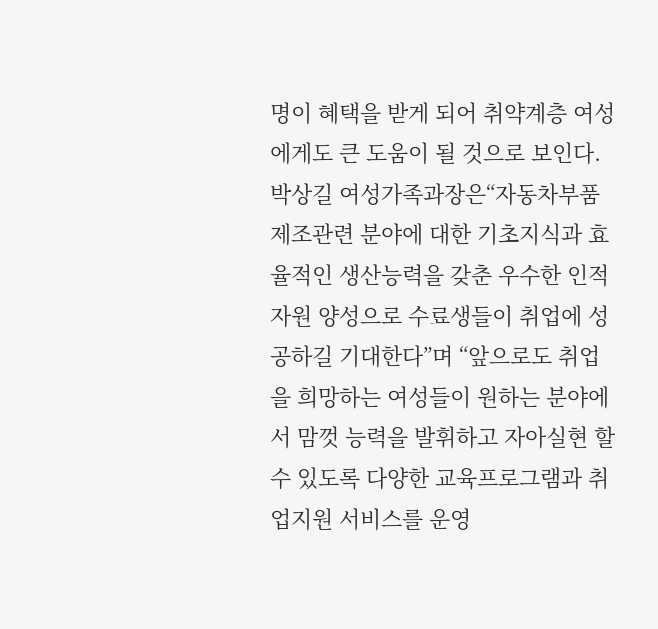명이 혜택을 받게 되어 취약계층 여성에게도 큰 도움이 될 것으로 보인다.
박상길 여성가족과장은“자동차부품 제조관련 분야에 대한 기초지식과 효율적인 생산능력을 갖춘 우수한 인적 자원 양성으로 수료생들이 취업에 성공하길 기대한다”며 “앞으로도 취업을 희망하는 여성들이 원하는 분야에서 맘껏 능력을 발휘하고 자아실현 할 수 있도록 다양한 교육프로그램과 취업지원 서비스를 운영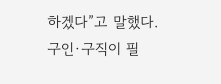하겠다”고 말했다.
구인·구직이 필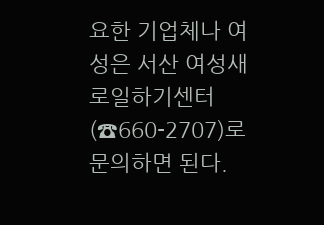요한 기업체나 여성은 서산 여성새로일하기센터(☎660-2707)로 문의하면 된다.